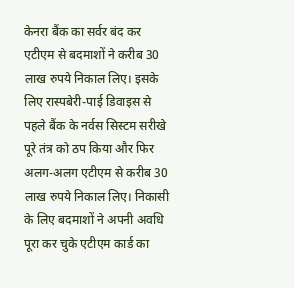केनरा बैंक का सर्वर बंद कर एटीएम से बदमाशों ने करीब 30 लाख रुपये निकाल लिए। इसके लिए रास्पबेरी-पाई डिवाइस से पहले बैंक के नर्वस सिस्टम सरीखे पूरे तंत्र को ठप किया और फिर अलग-अलग एटीएम से करीब 30 लाख रुपये निकाल लिए। निकासी के लिए बदमाशों ने अपनी अवधि पूरा कर चुके एटीएम कार्ड का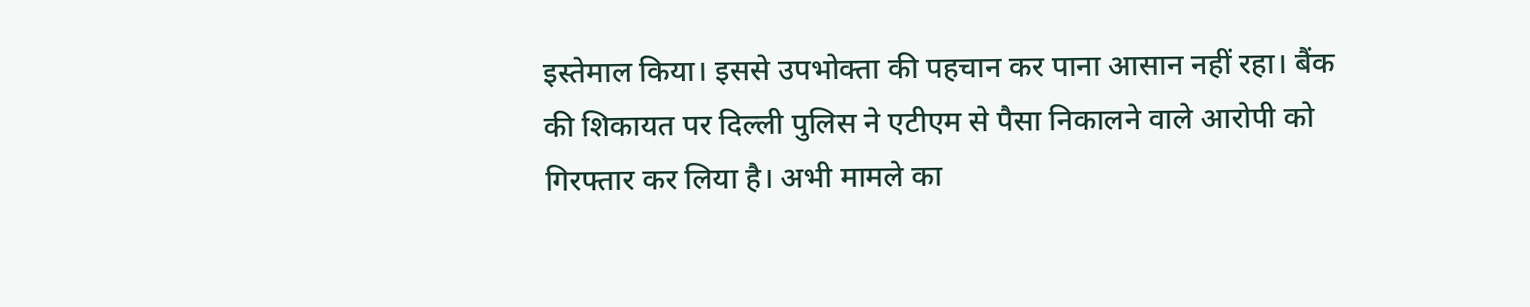इस्तेमाल किया। इससे उपभोक्ता की पहचान कर पाना आसान नहीं रहा। बैंक की शिकायत पर दिल्ली पुलिस ने एटीएम से पैसा निकालने वाले आरोपी को गिरफ्तार कर लिया है। अभी मामले का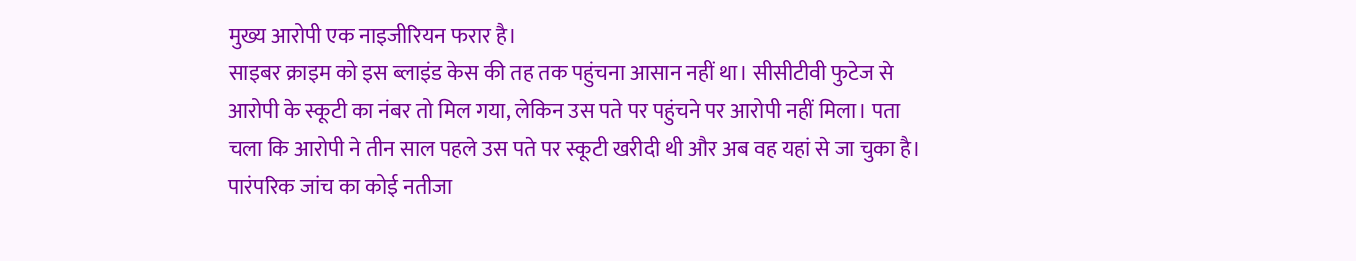मुख्य आरोपी एक नाइजीरियन फरार है।
साइबर क्राइम को इस ब्लाइंड केस की तह तक पहुंचना आसान नहीं था। सीसीटीवी फुटेज से आरोपी के स्कूटी का नंबर तो मिल गया, लेकिन उस पते पर पहुंचने पर आरोपी नहीं मिला। पता चला कि आरोपी ने तीन साल पहले उस पते पर स्कूटी खरीदी थी और अब वह यहां से जा चुका है।
पारंपरिक जांच का कोई नतीजा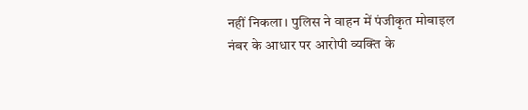नहीं निकला। पुलिस ने वाहन में पंजीकृत मोबाइल नंबर के आधार पर आरोपी व्यक्ति के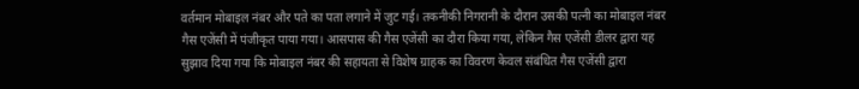वर्तमान मोबाइल नंबर और पते का पता लगाने में जुट गई। तकनीकी निगरानी के दौरान उसकी पत्नी का मोबाइल नंबर गैस एजेंसी में पंजीकृत पाया गया। आसपास की गैस एजेंसी का दौरा किया गया, लेकिन गैस एजेंसी डीलर द्वारा यह सुझाव दिया गया कि मोबाइल नंबर की सहायता से विशेष ग्राहक का विवरण केवल संबंधित गैस एजेंसी द्वारा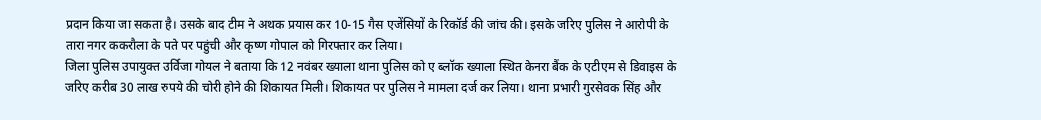प्रदान किया जा सकता है। उसके बाद टीम ने अथक प्रयास कर 10-15 गैस एजेंसियों के रिकॉर्ड की जांच की। इसके जरिए पुलिस ने आरोपी के तारा नगर ककरौला के पते पर पहुंची और कृष्ण गोपाल को गिरफ्तार कर लिया।
जिला पुलिस उपायुक्त उर्विजा गोयल ने बताया कि 12 नवंबर ख्याला थाना पुलिस को ए ब्लॉक ख्याला स्थित केनरा बैंक के एटीएम से डिवाइस के जरिए करीब 30 लाख रुपये की चोरी होने की शिकायत मिली। शिकायत पर पुलिस ने मामला दर्ज कर लिया। थाना प्रभारी गुरसेवक सिंह और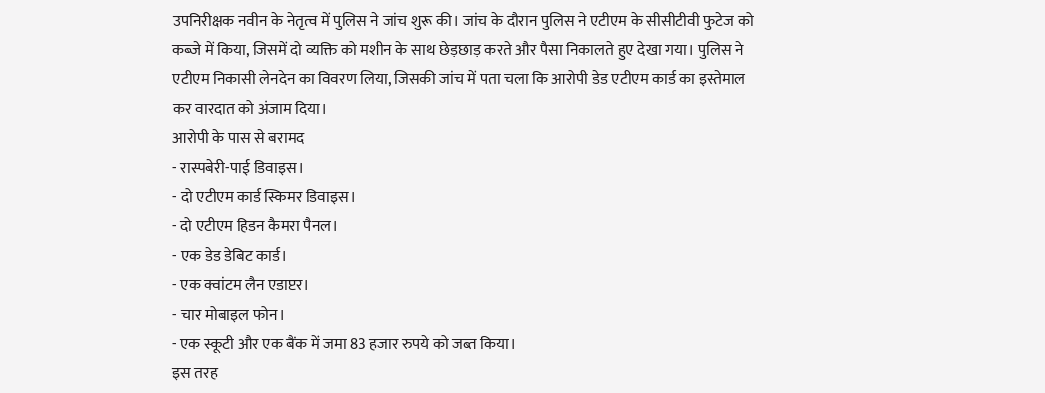उपनिरीक्षक नवीन के नेतृत्व में पुलिस ने जांच शुरू की। जांच के दौरान पुलिस ने एटीएम के सीसीटीवी फुटेज को कब्जे में किया, जिसमें दो व्यक्ति को मशीन के साथ छेड़छाड़ करते और पैसा निकालते हुए देखा गया। पुलिस ने एटीएम निकासी लेनदेन का विवरण लिया, जिसकी जांच में पता चला कि आरोपी डेड एटीएम कार्ड का इस्तेमाल कर वारदात को अंजाम दिया।
आरोपी के पास से बरामद
- रास्पबेरी-पाई डिवाइस।
- दो एटीएम कार्ड स्किमर डिवाइस।
- दो एटीएम हिडन कैमरा पैनल।
- एक डेड डेबिट कार्ड।
- एक क्वांटम लैन एडाप्टर।
- चार मोबाइल फोन।
- एक स्कूटी और एक बैंक में जमा 83 हजार रुपये को जब्त किया।
इस तरह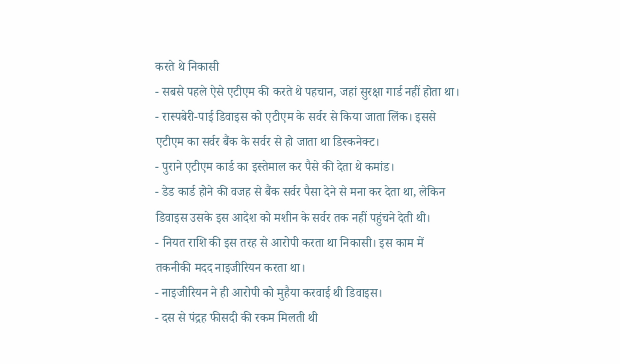करते थे निकासी
- सबसे पहले ऐसे एटीएम की करते थे पहचान, जहां सुरक्षा गार्ड नहीं होता था।
- रास्पबेरी-पाई डिवाइस को एटीएम के सर्वर से किया जाता लिंक। इससे एटीएम का सर्वर बैंक के सर्वर से हो जाता था डिस्कनेक्ट।
- पुराने एटीएम कार्ड का इस्तेमाल कर पैसे की देता थे कमांड।
- डेड कार्ड होने की वजह से बैंक सर्वर पैसा देने से मना कर देता था, लेकिन डिवाइस उसके इस आदेश को मशीन के सर्वर तक नहीं पहुंचने देती थी।
- नियत राशि की इस तरह से आरोपी करता था निकासी। इस काम में तकनीकी मदद नाइजीरियन करता था।
- नाइजीरियन ने ही आरोपी को मुहैया करवाई थी डिवाइस।
- दस से पंद्रह फीसदी की रकम मिलती थी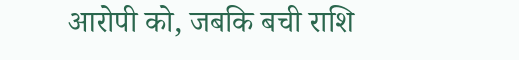आरोपी को, जबकि बची राशि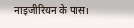नाइजीरियन के पास।